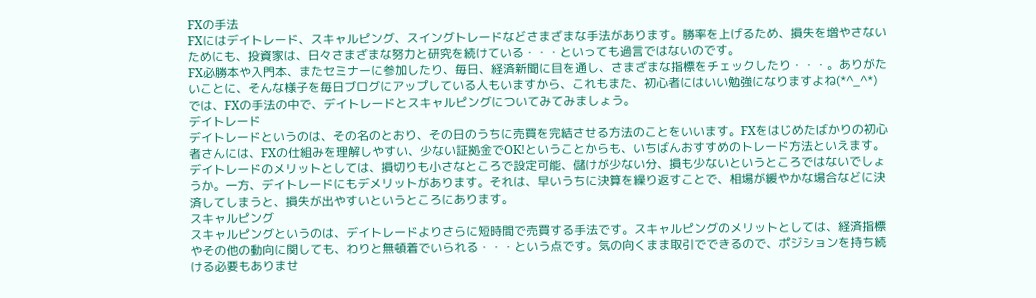FXの手法
FXにはデイトレード、スキャルピング、スイングトレードなどさまざまな手法があります。勝率を上げるため、損失を増やさないためにも、投資家は、日々さまざまな努力と研究を続けている・・・といっても過言ではないのです。
FX必勝本や入門本、またセミナーに参加したり、毎日、経済新聞に目を通し、さまざまな指標をチェックしたり・・・。ありがたいことに、そんな様子を毎日ブログにアップしている人もいますから、これもまた、初心者にはいい勉強になりますよね(*^_^*)
では、FXの手法の中で、デイトレードとスキャルピングについてみてみましょう。
デイトレード
デイトレードというのは、その名のとおり、その日のうちに売買を完結させる方法のことをいいます。FXをはじめたばかりの初心者さんには、FXの仕組みを理解しやすい、少ない証拠金でOK!ということからも、いちばんおすすめのトレード方法といえます。
デイトレードのメリットとしては、損切りも小さなところで設定可能、儲けが少ない分、損も少ないというところではないでしょうか。一方、デイトレードにもデメリットがあります。それは、早いうちに決算を繰り返すことで、相場が緩やかな場合などに決済してしまうと、損失が出やすいというところにあります。
スキャルピング
スキャルピングというのは、デイトレードよりさらに短時間で売買する手法です。スキャルピングのメリットとしては、経済指標やその他の動向に関しても、わりと無頓着でいられる・・・という点です。気の向くまま取引でできるので、ポジションを持ち続ける必要もありませ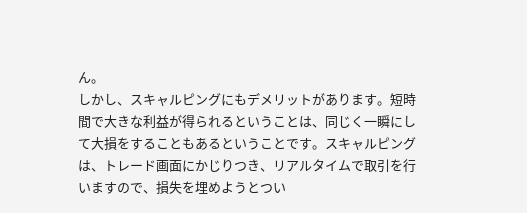ん。
しかし、スキャルピングにもデメリットがあります。短時間で大きな利益が得られるということは、同じく一瞬にして大損をすることもあるということです。スキャルピングは、トレード画面にかじりつき、リアルタイムで取引を行いますので、損失を埋めようとつい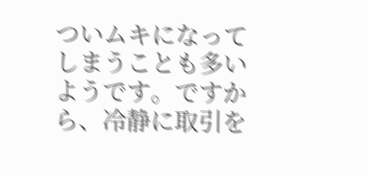ついムキになってしまうことも多いようです。ですから、冷静に取引を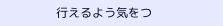行えるよう気をつ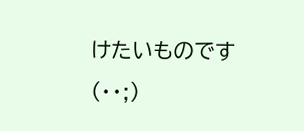けたいものです(・・;)